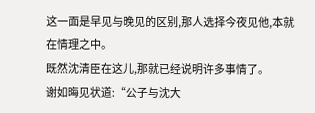这一面是早见与晚见的区别,那人选择今夜见他,本就在情理之中。
既然沈清臣在这儿,那就已经说明许多事情了。
谢如晦见状道:“公子与沈大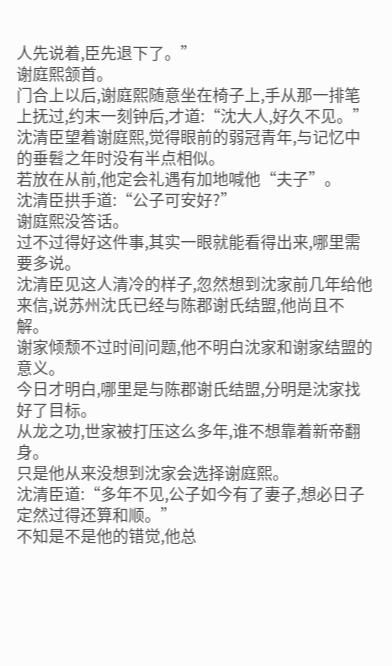人先说着,臣先退下了。”
谢庭熙颔首。
门合上以后,谢庭熙随意坐在椅子上,手从那一排笔上抚过,约末一刻钟后,才道:“沈大人,好久不见。”
沈清臣望着谢庭熙,觉得眼前的弱冠青年,与记忆中的垂髫之年时没有半点相似。
若放在从前,他定会礼遇有加地喊他“夫子”。
沈清臣拱手道:“公子可安好?”
谢庭熙没答话。
过不过得好这件事,其实一眼就能看得出来,哪里需要多说。
沈清臣见这人清冷的样子,忽然想到沈家前几年给他来信,说苏州沈氏已经与陈郡谢氏结盟,他尚且不解。
谢家倾颓不过时间问题,他不明白沈家和谢家结盟的意义。
今日才明白,哪里是与陈郡谢氏结盟,分明是沈家找好了目标。
从龙之功,世家被打压这么多年,谁不想靠着新帝翻身。
只是他从来没想到沈家会选择谢庭熙。
沈清臣道:“多年不见,公子如今有了妻子,想必日子定然过得还算和顺。”
不知是不是他的错觉,他总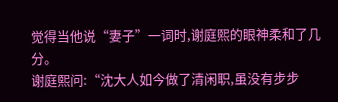觉得当他说“妻子”一词时,谢庭熙的眼神柔和了几分。
谢庭熙问:“沈大人如今做了清闲职,虽没有步步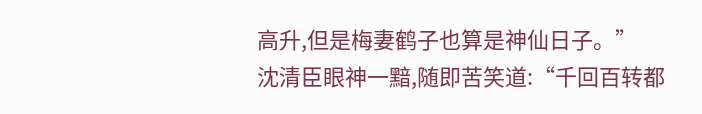高升,但是梅妻鹤子也算是神仙日子。”
沈清臣眼神一黯,随即苦笑道:“千回百转都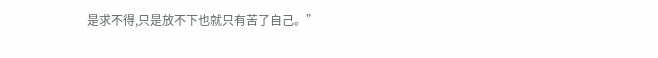是求不得,只是放不下也就只有苦了自己。”